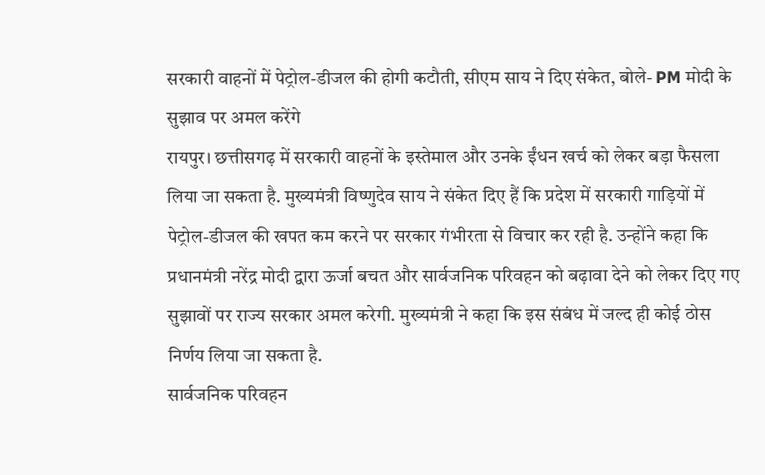सरकारी वाहनों में पेट्रोल-डीजल की होगी कटौती, सीएम साय ने दिए संकेत, बोले- PM मोदी के सुझाव पर अमल करेंगे
रायपुर। छत्तीसगढ़ में सरकारी वाहनों के इस्तेमाल और उनके ईंधन खर्च को लेकर बड़ा फैसला लिया जा सकता है. मुख्यमंत्री विष्णुदेव साय ने संकेत दिए हैं कि प्रदेश में सरकारी गाड़ियों में पेट्रोल-डीजल की खपत कम करने पर सरकार गंभीरता से विचार कर रही है. उन्होंने कहा कि प्रधानमंत्री नरेंद्र मोदी द्वारा ऊर्जा बचत और सार्वजनिक परिवहन को बढ़ावा देने को लेकर दिए गए सुझावों पर राज्य सरकार अमल करेगी. मुख्यमंत्री ने कहा कि इस संबंध में जल्द ही कोई ठोस निर्णय लिया जा सकता है.
सार्वजनिक परिवहन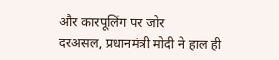और कारपूलिंग पर जोर
दरअसल, प्रधानमंत्री मोदी ने हाल ही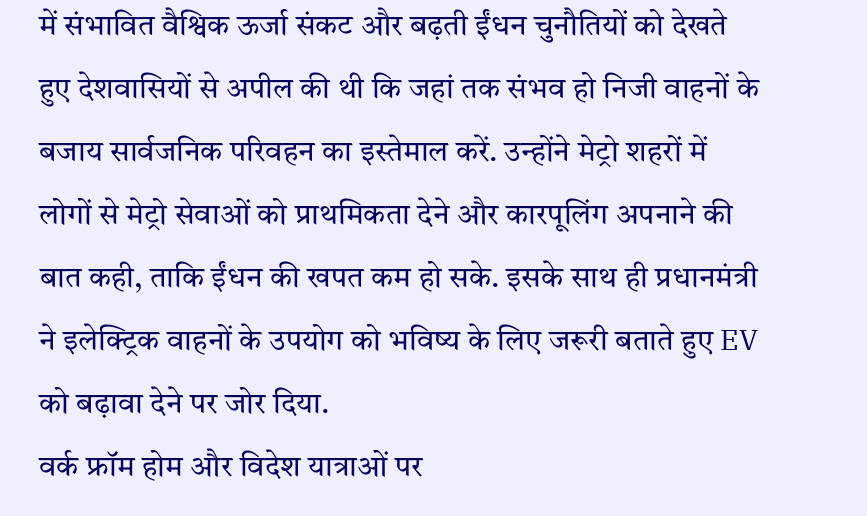में संभावित वैश्विक ऊर्जा संकट और बढ़ती ईंधन चुनौतियों को देखते हुए देशवासियों से अपील की थी कि जहां तक संभव हो निजी वाहनों के बजाय सार्वजनिक परिवहन का इस्तेमाल करें. उन्होंने मेट्रो शहरों में लोगों से मेट्रो सेवाओं को प्राथमिकता देने और कारपूलिंग अपनाने की बात कही, ताकि ईंधन की खपत कम हो सके. इसके साथ ही प्रधानमंत्री ने इलेक्ट्रिक वाहनों के उपयोग को भविष्य के लिए जरूरी बताते हुए EV को बढ़ावा देने पर जोर दिया.
वर्क फ्रॉम होम और विदेश यात्राओं पर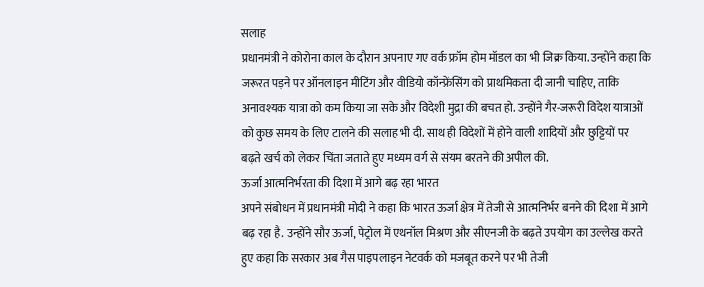सलाह
प्रधानमंत्री ने कोरोना काल के दौरान अपनाए गए वर्क फ्रॉम होम मॉडल का भी जिक्र किया. उन्होंने कहा कि जरूरत पड़ने पर ऑनलाइन मीटिंग और वीडियो कॉन्फ्रेंसिंग को प्राथमिकता दी जानी चाहिए, ताकि अनावश्यक यात्रा को कम किया जा सके और विदेशी मुद्रा की बचत हो. उन्होंने गैर-जरूरी विदेश यात्राओं को कुछ समय के लिए टालने की सलाह भी दी. साथ ही विदेशों में होने वाली शादियों और छुट्टियों पर बढ़ते खर्च को लेकर चिंता जताते हुए मध्यम वर्ग से संयम बरतने की अपील की.
ऊर्जा आत्मनिर्भरता की दिशा में आगे बढ़ रहा भारत
अपने संबोधन में प्रधानमंत्री मोदी ने कहा कि भारत ऊर्जा क्षेत्र में तेजी से आत्मनिर्भर बनने की दिशा में आगे बढ़ रहा है. उन्होंने सौर ऊर्जा, पेट्रोल में एथनॉल मिश्रण और सीएनजी के बढ़ते उपयोग का उल्लेख करते हुए कहा कि सरकार अब गैस पाइपलाइन नेटवर्क को मजबूत करने पर भी तेजी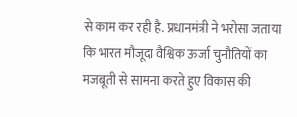से काम कर रही है. प्रधानमंत्री ने भरोसा जताया कि भारत मौजूदा वैश्विक ऊर्जा चुनौतियों का मजबूती से सामना करते हुए विकास की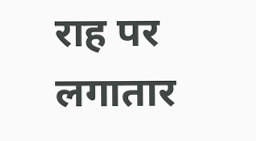राह पर लगातार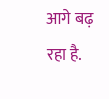आगे बढ़ रहा है.